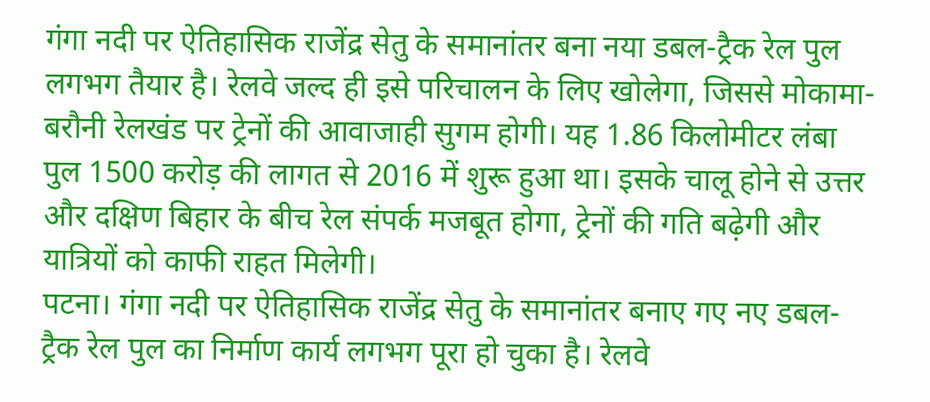गंगा नदी पर ऐतिहासिक राजेंद्र सेतु के समानांतर बना नया डबल-ट्रैक रेल पुल लगभग तैयार है। रेलवे जल्द ही इसे परिचालन के लिए खोलेगा, जिससे मोकामा-बरौनी रेलखंड पर ट्रेनों की आवाजाही सुगम होगी। यह 1.86 किलोमीटर लंबा पुल 1500 करोड़ की लागत से 2016 में शुरू हुआ था। इसके चालू होने से उत्तर और दक्षिण बिहार के बीच रेल संपर्क मजबूत होगा, ट्रेनों की गति बढ़ेगी और यात्रियों को काफी राहत मिलेगी।
पटना। गंगा नदी पर ऐतिहासिक राजेंद्र सेतु के समानांतर बनाए गए नए डबल-ट्रैक रेल पुल का निर्माण कार्य लगभग पूरा हो चुका है। रेलवे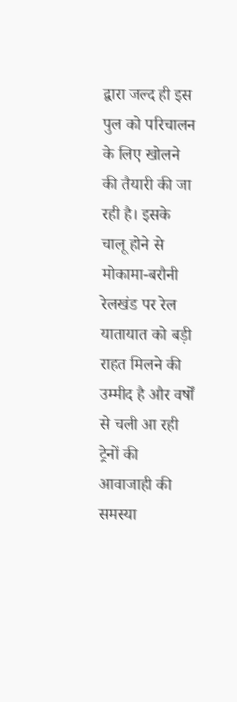द्वारा जल्द ही इस पुल को परिचालन के लिए खोलने की तैयारी की जा रही है। इसके चालू होने से मोकामा-बरौनी रेलखंड पर रेल यातायात को बड़ी राहत मिलने की उम्मीद है और वर्षों से चली आ रही ट्रेनों की आवाजाही की समस्या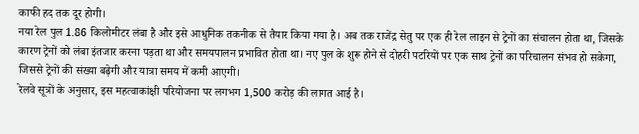काफी हद तक दूर होगी।
नया रेल पुल 1.86 किलोमीटर लंबा है और इसे आधुनिक तकनीक से तैयार किया गया है। अब तक राजेंद्र सेतु पर एक ही रेल लाइन से ट्रेनों का संचालन होता था, जिसके कारण ट्रेनों को लंबा इंतजार करना पड़ता था और समयपालन प्रभावित होता था। नए पुल के शुरू होने से दोहरी पटरियों पर एक साथ ट्रेनों का परिचालन संभव हो सकेगा, जिससे ट्रेनों की संख्या बढ़ेगी और यात्रा समय में कमी आएगी।
रेलवे सूत्रों के अनुसार, इस महत्वाकांक्षी परियोजना पर लगभग 1,500 करोड़ की लागत आई है।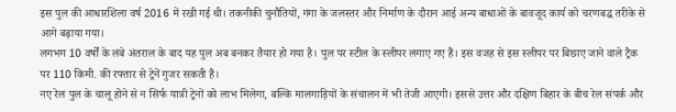इस पुल की आधारशिला वर्ष 2016 में रखी गई थी। तकनीकी चुनौतियों, गंगा के जलस्तर और निर्माण के दौरान आई अन्य बाधाओं के बावजूद कार्य को चरणबद्ध तरीके से आगे बढ़ाया गया।
लगभग 10 वर्षों के लंबे अंतराल के बाद यह पुल अब बनकर तैयार हो गया है। पुल पर स्टील के स्लीपर लगाए गए हैं। इस वजह से इस स्लीपर पर बिछाए जाने वाले ट्रैक पर 110 किमी. की रफ्तार से ट्रेनें गुजर सकती हैं।
नए रेल पुल के चालू होने से न सिर्फ यात्री ट्रेनों को लाभ मिलेगा, बल्कि मालगाड़ियों के संचालन में भी तेजी आएगी। इससे उत्तर और दक्षिण बिहार के बीच रेल संपर्क और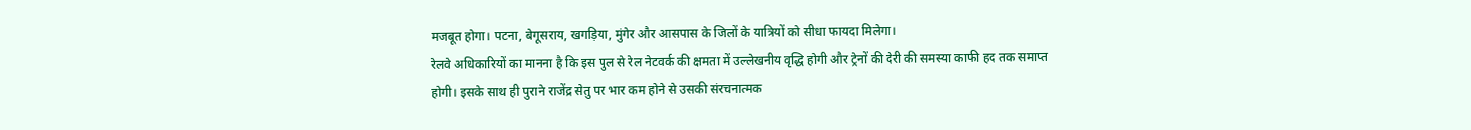मजबूत होगा। पटना, बेगूसराय, खगड़िया, मुंगेर और आसपास के जिलों के यात्रियों को सीधा फायदा मिलेगा।
रेलवे अधिकारियों का मानना है कि इस पुल से रेल नेटवर्क की क्षमता में उल्लेखनीय वृद्धि होगी और ट्रेनों की देरी की समस्या काफी हद तक समाप्त होगी। इसके साथ ही पुराने राजेंद्र सेतु पर भार कम होने से उसकी संरचनात्मक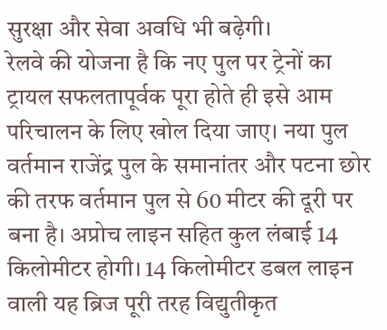सुरक्षा और सेवा अवधि भी बढ़ेगी।
रेलवे की योजना है कि नए पुल पर ट्रेनों का ट्रायल सफलतापूर्वक पूरा होते ही इसे आम परिचालन के लिए खोल दिया जाए। नया पुल वर्तमान राजेंद्र पुल के समानांतर और पटना छोर की तरफ वर्तमान पुल से 60 मीटर की दूरी पर बना है। अप्रोच लाइन सहित कुल लंबाई 14 किलोमीटर होगी। 14 किलोमीटर डबल लाइन वाली यह ब्रिज पूरी तरह विद्युतीकृत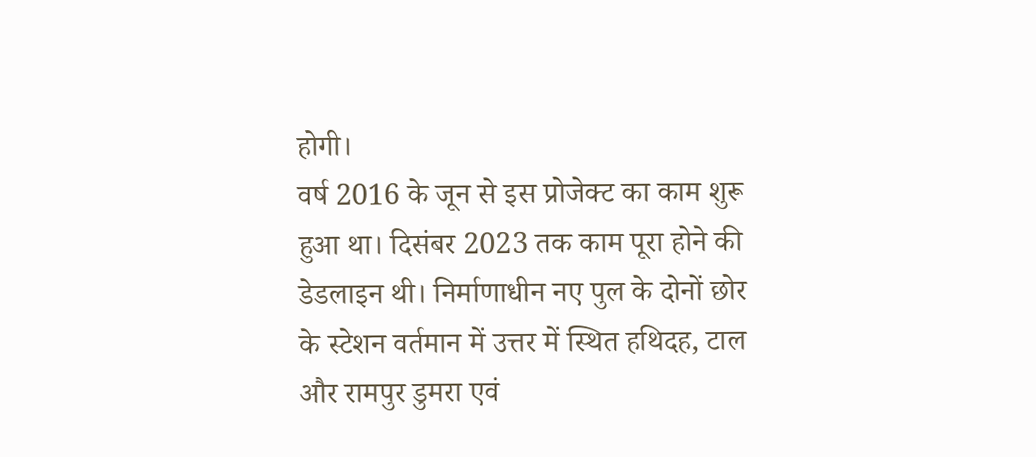होगी।
वर्ष 2016 के जून से इस प्रोजेक्ट का काम शुरू हुआ था। दिसंबर 2023 तक काम पूरा होने की डेडलाइन थी। निर्माणाधीन नए पुल के दोनों छोर के स्टेशन वर्तमान में उत्तर में स्थित हथिदह, टाल और रामपुर डुमरा एवं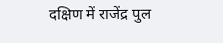दक्षिण में राजेंद्र पुल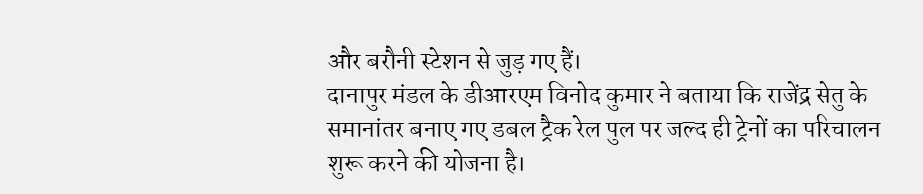और बरौनी स्टेशन से जुड़ गए हैं।
दानापुर मंडल के डीआरएम विनोद कुमार ने बताया कि राजेंद्र सेतु के समानांतर बनाए गए डबल ट्रैक रेल पुल पर जल्द ही ट्रेनों का परिचालन शुरू करने की योजना है।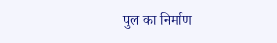पुल का निर्माण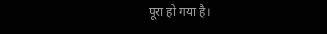पूरा हो गया है।